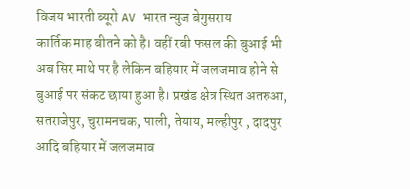विजय भारती ब्यूरो AV भारत न्युज बेगुसराय
कार्तिक माह बीतने को है। वहीं रबी फसल की बुआई भी अब सिर माथे पर है लेकिन बहियार में जलजमाव होने से बुआई पर संकट छाया हुआ है। प्रखंड क्षेत्र स्थित अतरुआ, सतराजेपुर, चुरामनचक, पाली, तेयाय, मल्हीपुर , दादपुर आदि बहियार में जलजमाव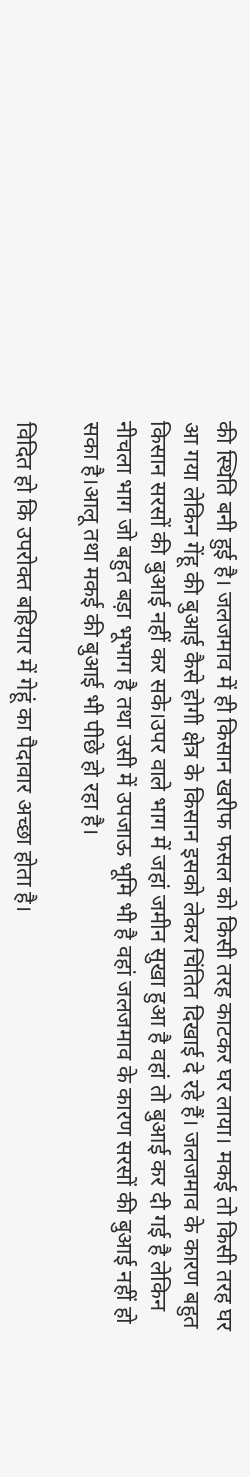की स्थिति बनी हुई है। जलजमाव में ही किसान खरीफ फसल को किसी तरह काटकर घर लाया। मकई तो किसी तरह घर आ गया लेकिन गेंहू की बुआई कैसे होगी क्षेत्र के किसान इसको लेकर चिंतित दिखाई दे रहे हैं। जलजमाव के कारण बहुत किसान सरसों की बुआई नहीं कर सके।उपर वाले भाग में जहां जमीन सुखा हुआ है वहां तो बुआई कर दी गई है लेकिन नीचला भाग जो बहुत बड़ा भूभाग है तथा उसी में उपजाऊ भूमि भी है वहां जलजमाव के कारण सरसों की बुआई नहीं हो सका है।आलू तथा मकई की बुआई भी पीछे हो रहा है।

विदित हो कि उपरोक्त बहियार में गेहूं का पैदावार अच्छा होता है।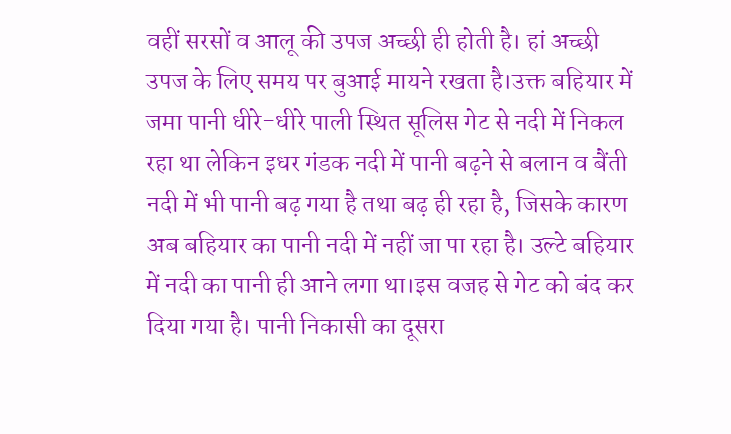वहीं सरसों व आलू की उपज अच्छी ही होती है। हां अच्छी उपज के लिए समय पर बुआई मायने रखता है।उक्त बहियार में जमा पानी धीरे-धीरे पाली स्थित सूलिस गेट से नदी में निकल रहा था लेकिन इधर गंडक नदी में पानी बढ़ने से बलान व बैंती नदी में भी पानी बढ़ गया है तथा बढ़ ही रहा है, जिसके कारण अब बहियार का पानी नदी में नहीं जा पा रहा है। उल्टे बहियार में नदी का पानी ही आने लगा था।इस वजह से गेट को बंद कर दिया गया है। पानी निकासी का दूसरा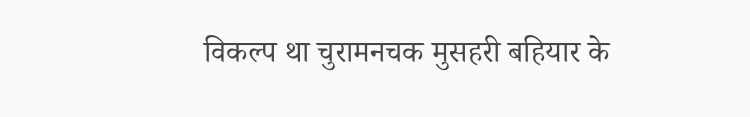विकल्प था चुरामनचक मुसहरी बहियार के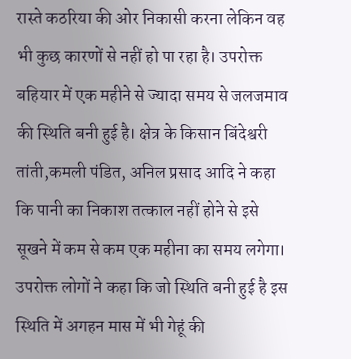रास्ते कठरिया की ओर निकासी करना लेकिन वह भी कुछ कारणों से नहीं हो पा रहा है। उपरोक्त बहियार में एक महीने से ज्यादा समय से जलजमाव की स्थिति बनी हुई है। क्षेत्र के किसान बिंदेश्वरी तांती,कमली पंडित, अनिल प्रसाद आदि ने कहा कि पानी का निकाश तत्काल नहीं होने से इसे सूखने में कम से कम एक महीना का समय लगेगा। उपरोक्त लोगों ने कहा कि जो स्थिति बनी हुई है इस स्थिति में अगहन मास में भी गेहूं की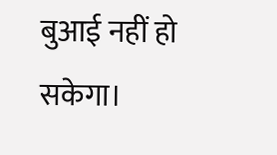बुआई नहीं हो सकेगा।